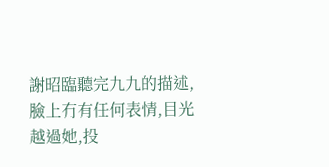謝昭臨聽完九九的描述,臉上冇有任何表情,目光越過她,投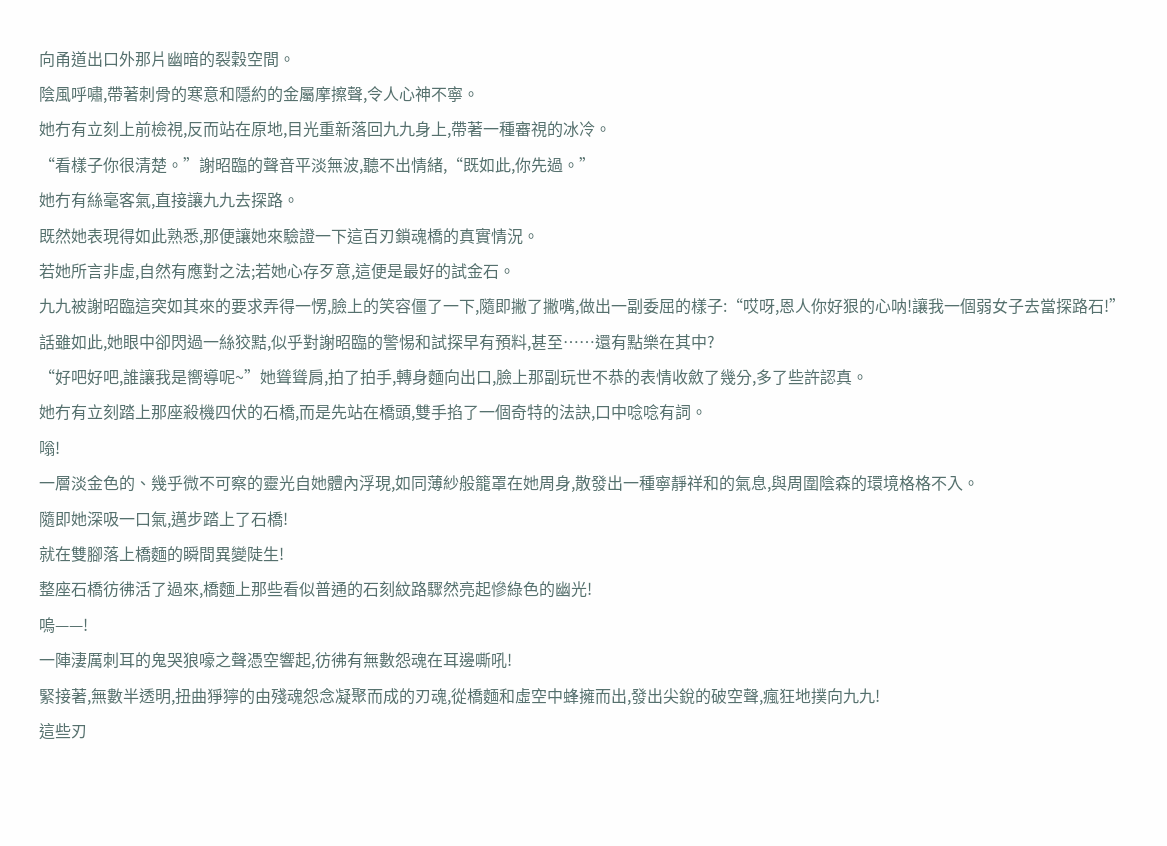向甬道出口外那片幽暗的裂穀空間。
陰風呼嘯,帶著刺骨的寒意和隱約的金屬摩擦聲,令人心神不寧。
她冇有立刻上前檢視,反而站在原地,目光重新落回九九身上,帶著一種審視的冰冷。
“看樣子你很清楚。”謝昭臨的聲音平淡無波,聽不出情緒,“既如此,你先過。”
她冇有絲毫客氣,直接讓九九去探路。
既然她表現得如此熟悉,那便讓她來驗證一下這百刃鎖魂橋的真實情況。
若她所言非虛,自然有應對之法;若她心存歹意,這便是最好的試金石。
九九被謝昭臨這突如其來的要求弄得一愣,臉上的笑容僵了一下,隨即撇了撇嘴,做出一副委屈的樣子:“哎呀,恩人你好狠的心呐!讓我一個弱女子去當探路石!”
話雖如此,她眼中卻閃過一絲狡黠,似乎對謝昭臨的警惕和試探早有預料,甚至……還有點樂在其中?
“好吧好吧,誰讓我是嚮導呢~”她聳聳肩,拍了拍手,轉身麵向出口,臉上那副玩世不恭的表情收斂了幾分,多了些許認真。
她冇有立刻踏上那座殺機四伏的石橋,而是先站在橋頭,雙手掐了一個奇特的法訣,口中唸唸有詞。
嗡!
一層淡金色的、幾乎微不可察的靈光自她體內浮現,如同薄紗般籠罩在她周身,散發出一種寧靜祥和的氣息,與周圍陰森的環境格格不入。
隨即她深吸一口氣,邁步踏上了石橋!
就在雙腳落上橋麵的瞬間異變陡生!
整座石橋彷彿活了過來,橋麵上那些看似普通的石刻紋路驟然亮起慘綠色的幽光!
嗚——!
一陣淒厲刺耳的鬼哭狼嚎之聲憑空響起,彷彿有無數怨魂在耳邊嘶吼!
緊接著,無數半透明,扭曲猙獰的由殘魂怨念凝聚而成的刃魂,從橋麵和虛空中蜂擁而出,發出尖銳的破空聲,瘋狂地撲向九九!
這些刃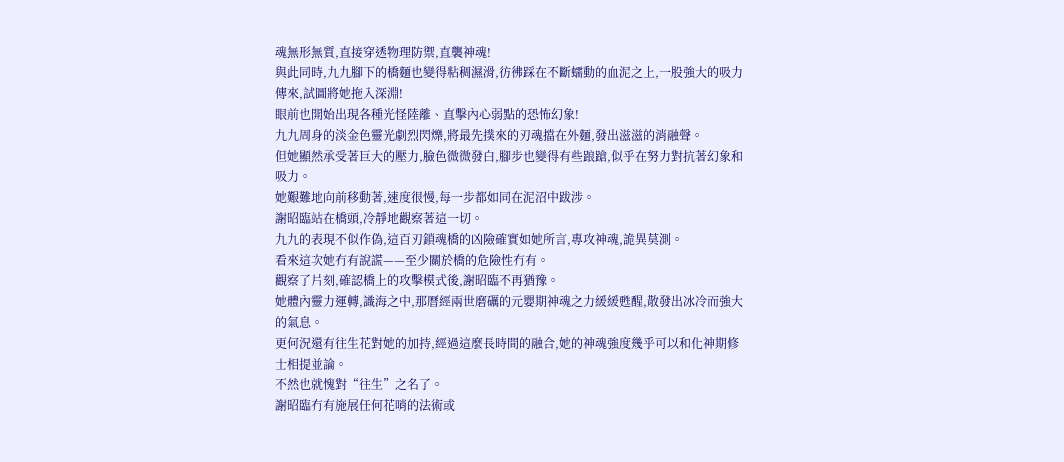魂無形無質,直接穿透物理防禦,直襲神魂!
與此同時,九九腳下的橋麵也變得粘稠濕滑,彷彿踩在不斷蠕動的血泥之上,一股強大的吸力傳來,試圖將她拖入深淵!
眼前也開始出現各種光怪陸離、直擊內心弱點的恐怖幻象!
九九周身的淡金色靈光劇烈閃爍,將最先撲來的刃魂擋在外麵,發出滋滋的消融聲。
但她顯然承受著巨大的壓力,臉色微微發白,腳步也變得有些踉蹌,似乎在努力對抗著幻象和吸力。
她艱難地向前移動著,速度很慢,每一步都如同在泥沼中跋涉。
謝昭臨站在橋頭,冷靜地觀察著這一切。
九九的表現不似作偽,這百刃鎖魂橋的凶險確實如她所言,專攻神魂,詭異莫測。
看來這次她冇有說謊——至少關於橋的危險性冇有。
觀察了片刻,確認橋上的攻擊模式後,謝昭臨不再猶豫。
她體內靈力運轉,識海之中,那曆經兩世磨礪的元嬰期神魂之力緩緩甦醒,散發出冰冷而強大的氣息。
更何況還有往生花對她的加持,經過這麼長時間的融合,她的神魂強度幾乎可以和化神期修士相提並論。
不然也就愧對“往生”之名了。
謝昭臨冇有施展任何花哨的法術或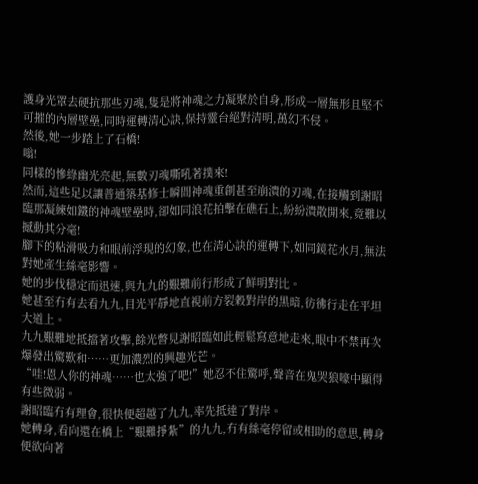護身光罩去硬抗那些刃魂,隻是將神魂之力凝聚於自身,形成一層無形且堅不可摧的內層壁壘,同時運轉清心訣,保持靈台絕對清明,萬幻不侵。
然後,她一步踏上了石橋!
嗡!
同樣的慘綠幽光亮起,無數刃魂嘶吼著撲來!
然而,這些足以讓普通築基修士瞬間神魂重創甚至崩潰的刃魂,在接觸到謝昭臨那凝練如鐵的神魂壁壘時,卻如同浪花拍擊在礁石上,紛紛潰散開來,竟難以撼動其分毫!
腳下的粘滑吸力和眼前浮現的幻象,也在清心訣的運轉下,如同鏡花水月,無法對她產生絲毫影響。
她的步伐穩定而迅速,與九九的艱難前行形成了鮮明對比。
她甚至冇有去看九九,目光平靜地直視前方裂穀對岸的黑暗,彷彿行走在平坦大道上。
九九艱難地抵擋著攻擊,餘光瞥見謝昭臨如此輕鬆寫意地走來,眼中不禁再次爆發出驚歎和……更加濃烈的興趣光芒。
“哇!恩人你的神魂……也太強了吧!”她忍不住驚呼,聲音在鬼哭狼嚎中顯得有些微弱。
謝昭臨冇有理會,很快便超越了九九,率先抵達了對岸。
她轉身,看向還在橋上“艱難掙紮”的九九,冇有絲毫停留或相助的意思,轉身便欲向著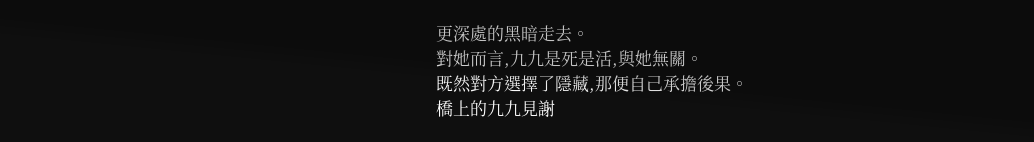更深處的黑暗走去。
對她而言,九九是死是活,與她無關。
既然對方選擇了隱藏,那便自己承擔後果。
橋上的九九見謝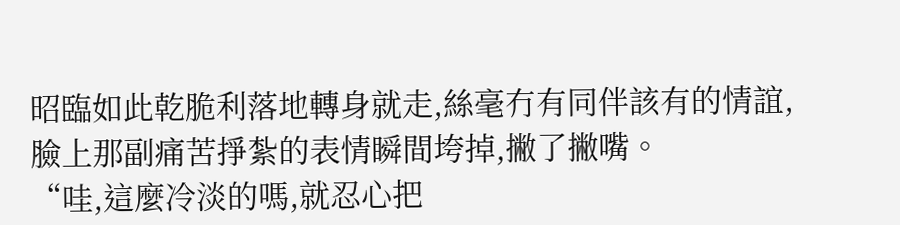昭臨如此乾脆利落地轉身就走,絲毫冇有同伴該有的情誼,臉上那副痛苦掙紮的表情瞬間垮掉,撇了撇嘴。
“哇,這麼冷淡的嗎,就忍心把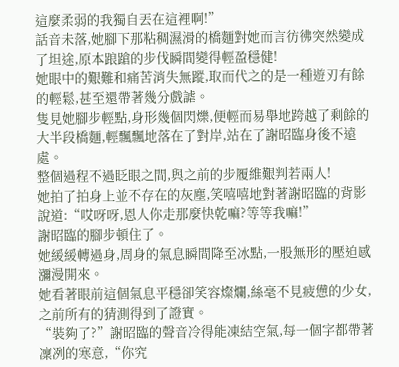這麼柔弱的我獨自丟在這裡啊!”
話音未落,她腳下那粘稠濕滑的橋麵對她而言彷彿突然變成了坦途,原本踉蹌的步伐瞬間變得輕盈穩健!
她眼中的艱難和痛苦消失無蹤,取而代之的是一種遊刃有餘的輕鬆,甚至還帶著幾分戲謔。
隻見她腳步輕點,身形幾個閃爍,便輕而易舉地跨越了剩餘的大半段橋麵,輕飄飄地落在了對岸,站在了謝昭臨身後不遠處。
整個過程不過眨眼之間,與之前的步履維艱判若兩人!
她拍了拍身上並不存在的灰塵,笑嘻嘻地對著謝昭臨的背影說道:“哎呀呀,恩人你走那麼快乾嘛?等等我嘛!”
謝昭臨的腳步頓住了。
她緩緩轉過身,周身的氣息瞬間降至冰點,一股無形的壓迫感瀰漫開來。
她看著眼前這個氣息平穩卻笑容燦爛,絲毫不見疲憊的少女,之前所有的猜測得到了證實。
“裝夠了?”謝昭臨的聲音冷得能凍結空氣,每一個字都帶著凜冽的寒意,“你究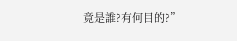竟是誰?有何目的?”